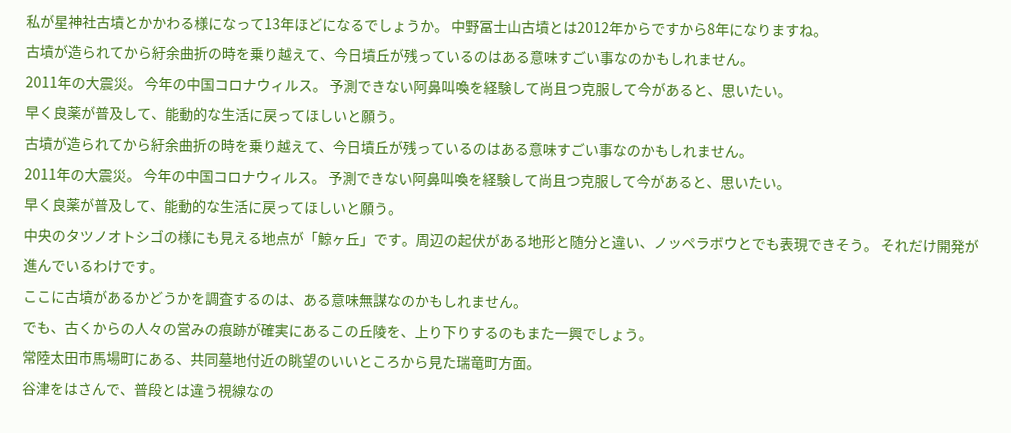私が星神社古墳とかかわる様になって13年ほどになるでしょうか。 中野冨士山古墳とは2012年からですから8年になりますね。
古墳が造られてから紆余曲折の時を乗り越えて、今日墳丘が残っているのはある意味すごい事なのかもしれません。
2011年の大震災。 今年の中国コロナウィルス。 予測できない阿鼻叫喚を経験して尚且つ克服して今があると、思いたい。
早く良薬が普及して、能動的な生活に戻ってほしいと願う。
古墳が造られてから紆余曲折の時を乗り越えて、今日墳丘が残っているのはある意味すごい事なのかもしれません。
2011年の大震災。 今年の中国コロナウィルス。 予測できない阿鼻叫喚を経験して尚且つ克服して今があると、思いたい。
早く良薬が普及して、能動的な生活に戻ってほしいと願う。
中央のタツノオトシゴの様にも見える地点が「鯨ヶ丘」です。周辺の起伏がある地形と随分と違い、ノッペラボウとでも表現できそう。 それだけ開発が進んでいるわけです。
ここに古墳があるかどうかを調査するのは、ある意味無謀なのかもしれません。
でも、古くからの人々の営みの痕跡が確実にあるこの丘陵を、上り下りするのもまた一興でしょう。
常陸太田市馬場町にある、共同墓地付近の眺望のいいところから見た瑞竜町方面。
谷津をはさんで、普段とは違う視線なの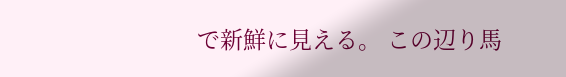で新鮮に見える。 この辺り馬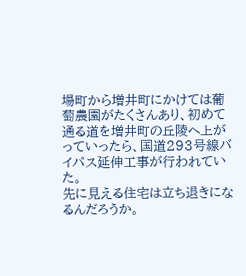場町から増井町にかけては葡萄農園がたくさんあり、初めて通る道を増井町の丘陵へ上がっていったら、国道293号線バイパス延伸工事が行われていた。
先に見える住宅は立ち退きになるんだろうか。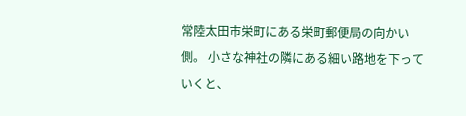常陸太田市栄町にある栄町郵便局の向かい側。 小さな神社の隣にある細い路地を下っていくと、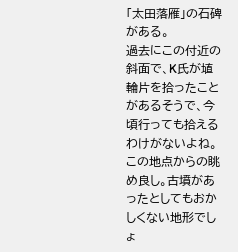「太田落雁」の石碑がある。
過去にこの付近の斜面で、K氏が埴輪片を拾ったことがあるそうで、今頃行っても拾えるわけがないよね。
この地点からの眺め良し。古墳があったとしてもおかしくない地形でしょ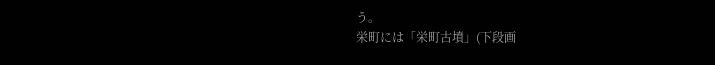う。
栄町には「栄町古墳」(下段画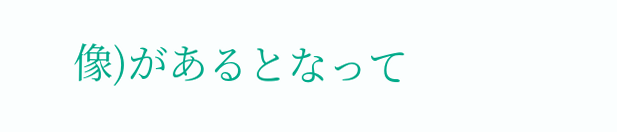像)があるとなって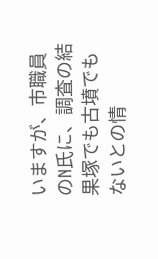いますが、市職員のN氏に、調査の結果塚でも古墳でもないとの情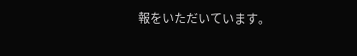報をいただいています。